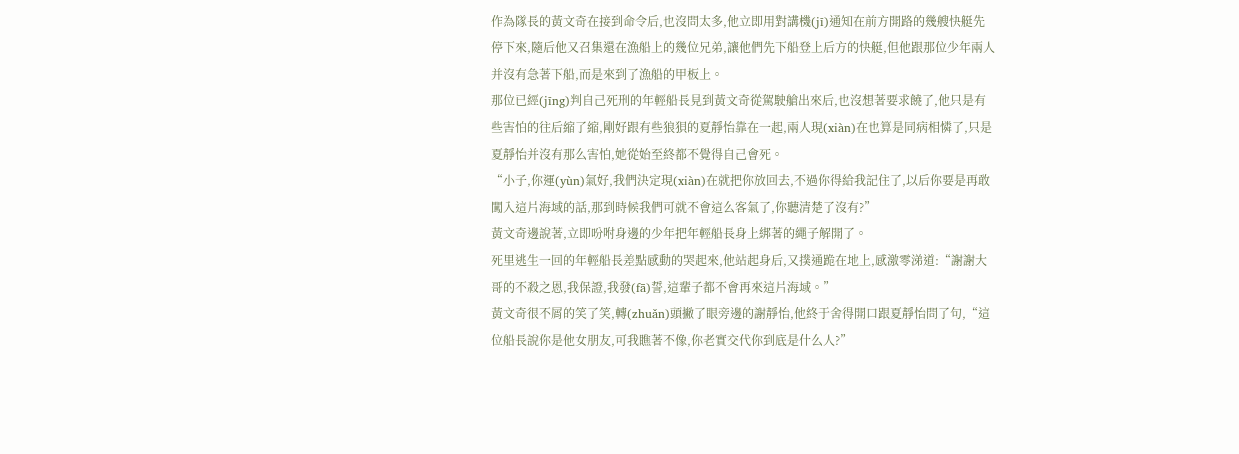作為隊長的黃文奇在接到命令后,也沒問太多,他立即用對講機(jī)通知在前方開路的幾艘快艇先停下來,隨后他又召集還在漁船上的幾位兄弟,讓他們先下船登上后方的快艇,但他跟那位少年兩人并沒有急著下船,而是來到了漁船的甲板上。
那位已經(jīng)判自己死刑的年輕船長見到黃文奇從駕駛艙出來后,也沒想著要求饒了,他只是有些害怕的往后縮了縮,剛好跟有些狼狽的夏靜怡靠在一起,兩人現(xiàn)在也算是同病相憐了,只是夏靜怡并沒有那么害怕,她從始至終都不覺得自己會死。
“小子,你運(yùn)氣好,我們決定現(xiàn)在就把你放回去,不過你得給我記住了,以后你要是再敢闖入這片海域的話,那到時候我們可就不會這么客氣了,你聽清楚了沒有?”
黃文奇邊說著,立即吩咐身邊的少年把年輕船長身上綁著的繩子解開了。
死里逃生一回的年輕船長差點感動的哭起來,他站起身后,又撲通跪在地上,感激零涕道:“謝謝大哥的不殺之恩,我保證,我發(fā)誓,這輩子都不會再來這片海域。”
黃文奇很不屑的笑了笑,轉(zhuǎn)頭撇了眼旁邊的謝靜怡,他終于舍得開口跟夏靜怡問了句,“這位船長說你是他女朋友,可我瞧著不像,你老實交代你到底是什么人?”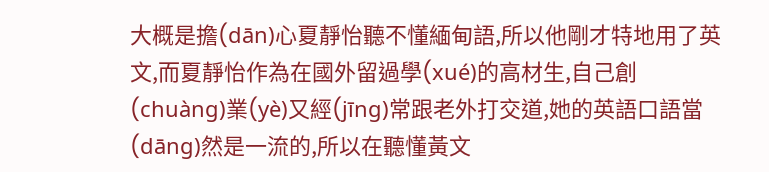大概是擔(dān)心夏靜怡聽不懂緬甸語,所以他剛才特地用了英文,而夏靜怡作為在國外留過學(xué)的高材生,自己創(chuàng)業(yè)又經(jīng)常跟老外打交道,她的英語口語當(dāng)然是一流的,所以在聽懂黃文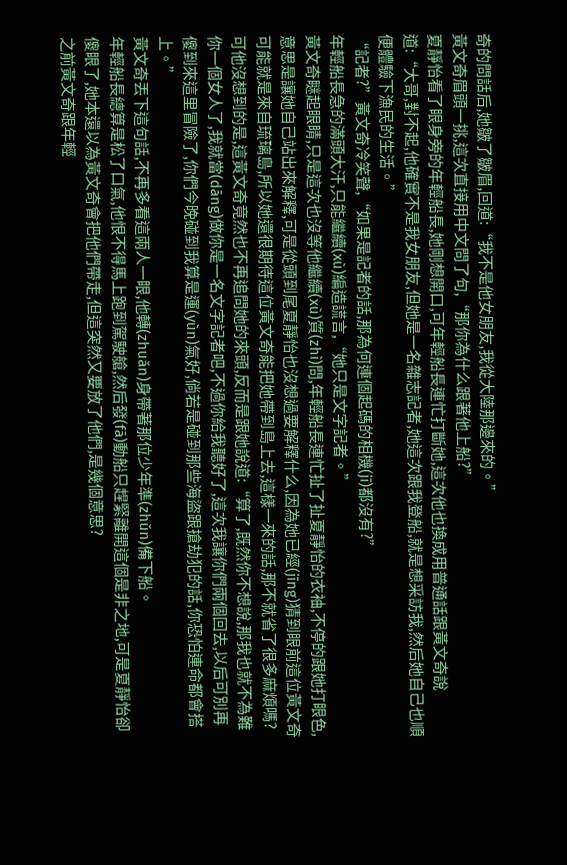奇的問話后,她皺了皺眉,回道:“我不是他女朋友,我從大陸那邊來的。”
黃文奇眉頭一挑,這次直接用中文問了句,“那你為什么跟著他上船?”
夏靜怡看了眼身旁的年輕船長,她剛想開口,可年輕船長連忙打斷她,這次他也換成用普通話跟黃文奇說道:“大哥,對不起,他確實不是我女朋友,但她是一名雜志記者,她這次跟我登船,就是想采訪我,然后她自己也順便體驗下漁民的生活。”
“記者?”黃文奇冷笑聲,“如果是記者的話,那為何連個起碼的相機(jī)都沒有?”
年輕船長急的滿頭大汗,只能繼續(xù)編造謊言,“她只是文字記者。”
黃文奇瞇起眼睛,只是這次也沒等他繼續(xù)質(zhì)問,年輕船長連忙扯了扯夏靜怡的衣袖,不停的跟她打眼色,意思是讓她自己站出來解釋,可是從頭到尾夏靜怡也沒想過要解釋什么,因為她已經(jīng)猜到眼前這位黃文奇可能就是來自琉璃島,所以她還很期待這位黃文奇能把她帶到島上去,這樣一來的話,那不就省了很多麻煩嗎?
可他沒想到的是,這黃文奇竟然也不再追問她的來頭,反而是跟她說道:“算了,既然你不想說,那我也就不為難你一個女人了,我就當(dāng)做你是一名文字記者吧,不過你給我聽好了,這次我讓你們兩個回去,以后可別再傻到來這里冒險了,你們今晚碰到我算是運(yùn)氣好,倘若是碰到那些海盜跟搶劫犯的話,你恐怕連命都會搭上。”
黃文奇丟下這句話,不再多看這兩人一眼,他轉(zhuǎn)身帶著那位少年準(zhǔn)備下船。
年輕船長總算是松了口氣,他恨不得馬上跑到駕駛艙,然后發(fā)動船只趕緊離開這個是非之地,可是夏靜怡卻傻眼了,她本還以為黃文奇會把他們帶走,但這突然又要放了他們,是幾個意思?
之前黃文奇跟年輕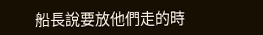船長說要放他們走的時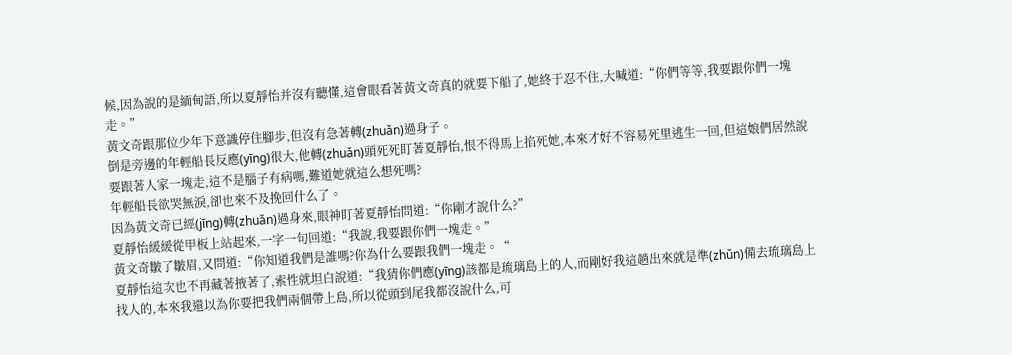候,因為說的是緬甸語,所以夏靜怡并沒有聽懂,這會眼看著黃文奇真的就要下船了,她終于忍不住,大喊道:“你們等等,我要跟你們一塊走。”
黃文奇跟那位少年下意識停住腳步,但沒有急著轉(zhuǎn)過身子。
倒是旁邊的年輕船長反應(yīng)很大,他轉(zhuǎn)頭死死盯著夏靜怡,恨不得馬上掐死她,本來才好不容易死里逃生一回,但這娘們居然說要跟著人家一塊走,這不是腦子有病嗎,難道她就這么想死嗎?
年輕船長欲哭無淚,卻也來不及挽回什么了。
因為黃文奇已經(jīng)轉(zhuǎn)過身來,眼神盯著夏靜怡問道:“你剛才說什么?”
夏靜怡緩緩從甲板上站起來,一字一句回道:“我說,我要跟你們一塊走。”
黃文奇皺了皺眉,又問道:“你知道我們是誰嗎?你為什么要跟我們一塊走。“
夏靜怡這次也不再藏著掖著了,索性就坦白說道:“我猜你們應(yīng)該都是琉璃島上的人,而剛好我這趟出來就是準(zhǔn)備去琉璃島上找人的,本來我還以為你要把我們兩個帶上島,所以從頭到尾我都沒說什么,可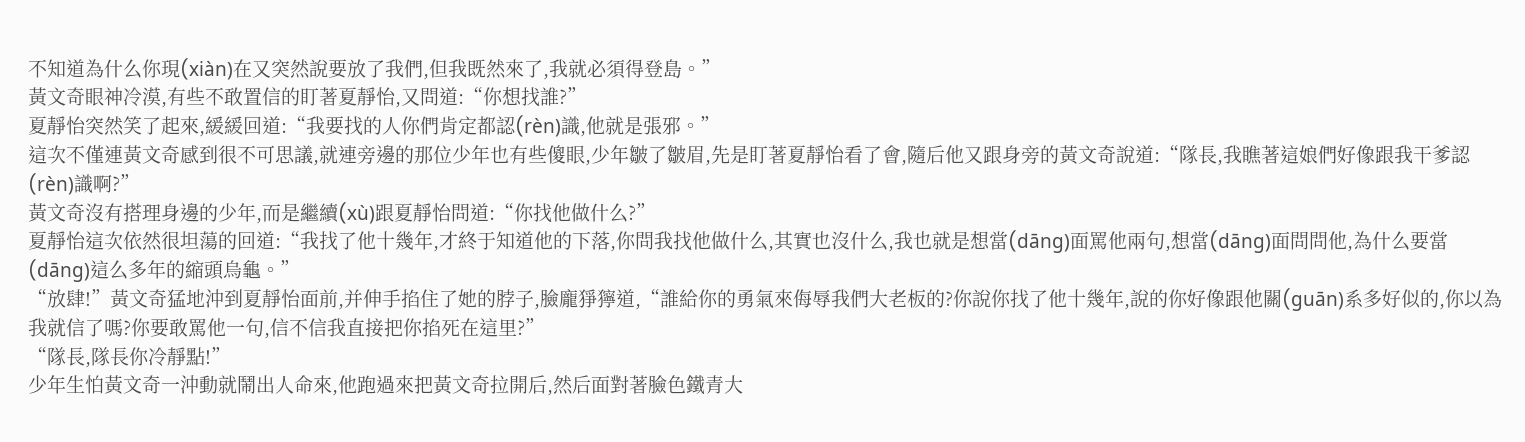不知道為什么你現(xiàn)在又突然說要放了我們,但我既然來了,我就必須得登島。”
黃文奇眼神冷漠,有些不敢置信的盯著夏靜怡,又問道:“你想找誰?”
夏靜怡突然笑了起來,緩緩回道:“我要找的人你們肯定都認(rèn)識,他就是張邪。”
這次不僅連黃文奇感到很不可思議,就連旁邊的那位少年也有些傻眼,少年皺了皺眉,先是盯著夏靜怡看了會,隨后他又跟身旁的黃文奇說道:“隊長,我瞧著這娘們好像跟我干爹認(rèn)識啊?”
黃文奇沒有搭理身邊的少年,而是繼續(xù)跟夏靜怡問道:“你找他做什么?”
夏靜怡這次依然很坦蕩的回道:“我找了他十幾年,才終于知道他的下落,你問我找他做什么,其實也沒什么,我也就是想當(dāng)面罵他兩句,想當(dāng)面問問他,為什么要當(dāng)這么多年的縮頭烏龜。”
“放肆!”黃文奇猛地沖到夏靜怡面前,并伸手掐住了她的脖子,臉龐猙獰道,“誰給你的勇氣來侮辱我們大老板的?你說你找了他十幾年,說的你好像跟他關(guān)系多好似的,你以為我就信了嗎?你要敢罵他一句,信不信我直接把你掐死在這里?”
“隊長,隊長你冷靜點!”
少年生怕黃文奇一沖動就鬧出人命來,他跑過來把黃文奇拉開后,然后面對著臉色鐵青大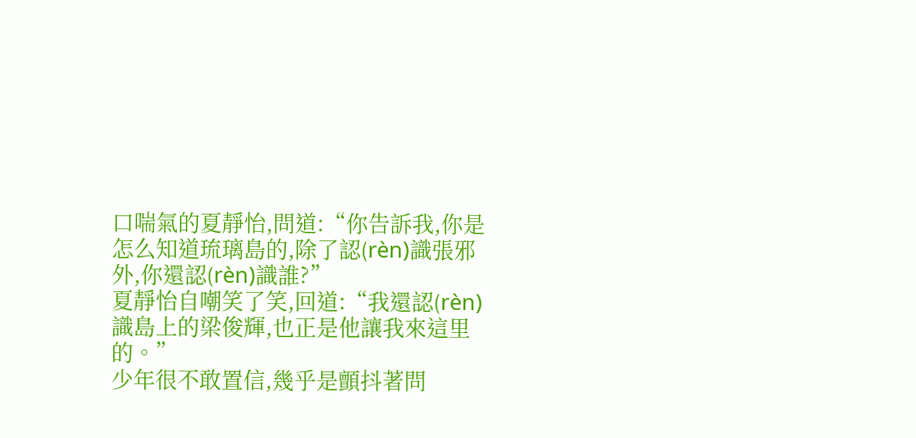口喘氣的夏靜怡,問道:“你告訴我,你是怎么知道琉璃島的,除了認(rèn)識張邪外,你還認(rèn)識誰?”
夏靜怡自嘲笑了笑,回道:“我還認(rèn)識島上的梁俊輝,也正是他讓我來這里的。”
少年很不敢置信,幾乎是顫抖著問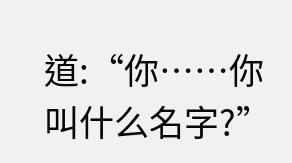道:“你……你叫什么名字?”